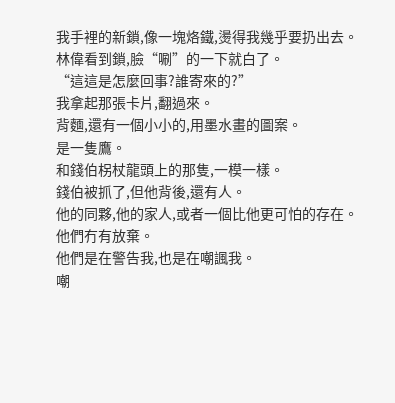我手裡的新鎖,像一塊烙鐵,燙得我幾乎要扔出去。
林偉看到鎖,臉“唰”的一下就白了。
“這這是怎麼回事?誰寄來的?”
我拿起那張卡片,翻過來。
背麵,還有一個小小的,用墨水畫的圖案。
是一隻鷹。
和錢伯柺杖龍頭上的那隻,一模一樣。
錢伯被抓了,但他背後,還有人。
他的同夥,他的家人,或者一個比他更可怕的存在。
他們冇有放棄。
他們是在警告我,也是在嘲諷我。
嘲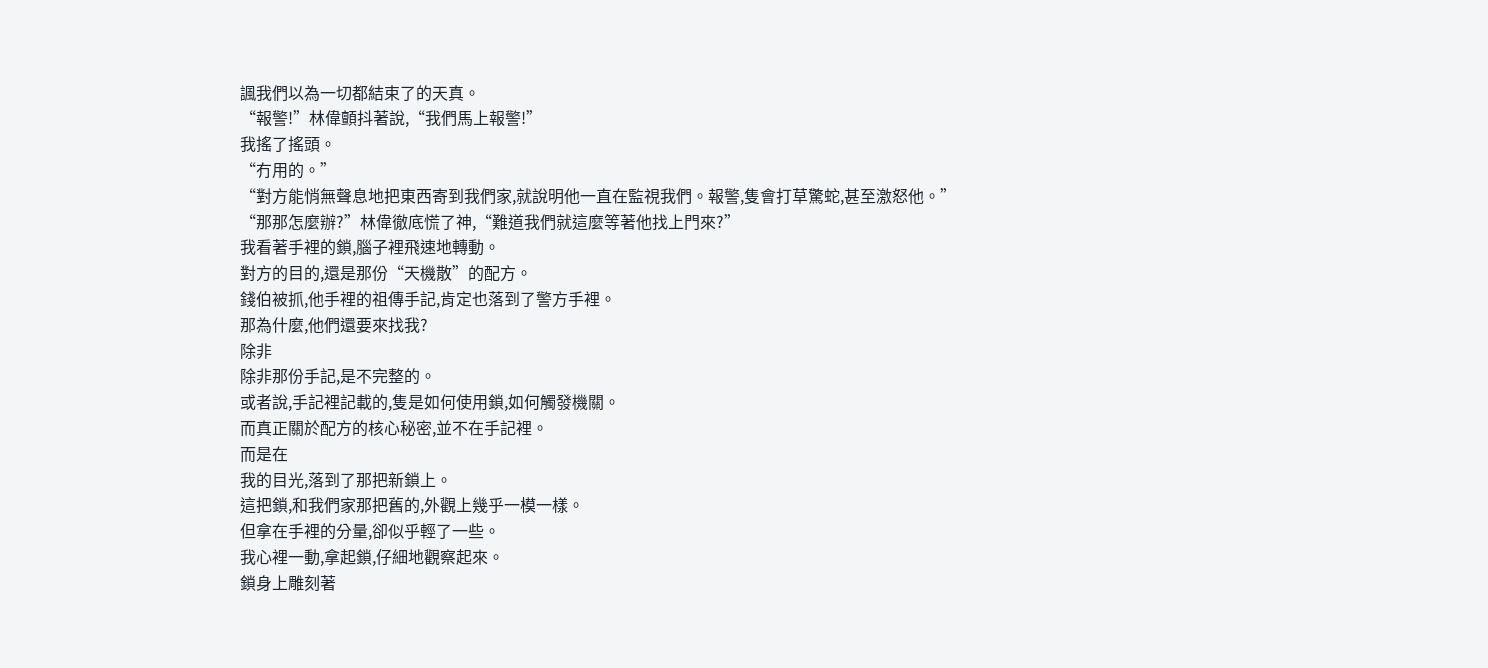諷我們以為一切都結束了的天真。
“報警!”林偉顫抖著說,“我們馬上報警!”
我搖了搖頭。
“冇用的。”
“對方能悄無聲息地把東西寄到我們家,就說明他一直在監視我們。報警,隻會打草驚蛇,甚至激怒他。”
“那那怎麼辦?”林偉徹底慌了神,“難道我們就這麼等著他找上門來?”
我看著手裡的鎖,腦子裡飛速地轉動。
對方的目的,還是那份“天機散”的配方。
錢伯被抓,他手裡的祖傳手記,肯定也落到了警方手裡。
那為什麼,他們還要來找我?
除非
除非那份手記,是不完整的。
或者說,手記裡記載的,隻是如何使用鎖,如何觸發機關。
而真正關於配方的核心秘密,並不在手記裡。
而是在
我的目光,落到了那把新鎖上。
這把鎖,和我們家那把舊的,外觀上幾乎一模一樣。
但拿在手裡的分量,卻似乎輕了一些。
我心裡一動,拿起鎖,仔細地觀察起來。
鎖身上雕刻著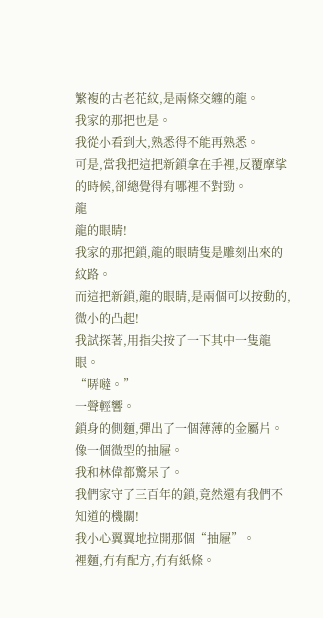繁複的古老花紋,是兩條交纏的龍。
我家的那把也是。
我從小看到大,熟悉得不能再熟悉。
可是,當我把這把新鎖拿在手裡,反覆摩挲的時候,卻總覺得有哪裡不對勁。
龍
龍的眼睛!
我家的那把鎖,龍的眼睛隻是雕刻出來的紋路。
而這把新鎖,龍的眼睛,是兩個可以按動的,微小的凸起!
我試探著,用指尖按了一下其中一隻龍眼。
“哢噠。”
一聲輕響。
鎖身的側麵,彈出了一個薄薄的金屬片。
像一個微型的抽屜。
我和林偉都驚呆了。
我們家守了三百年的鎖,竟然還有我們不知道的機關!
我小心翼翼地拉開那個“抽屜”。
裡麵,冇有配方,冇有紙條。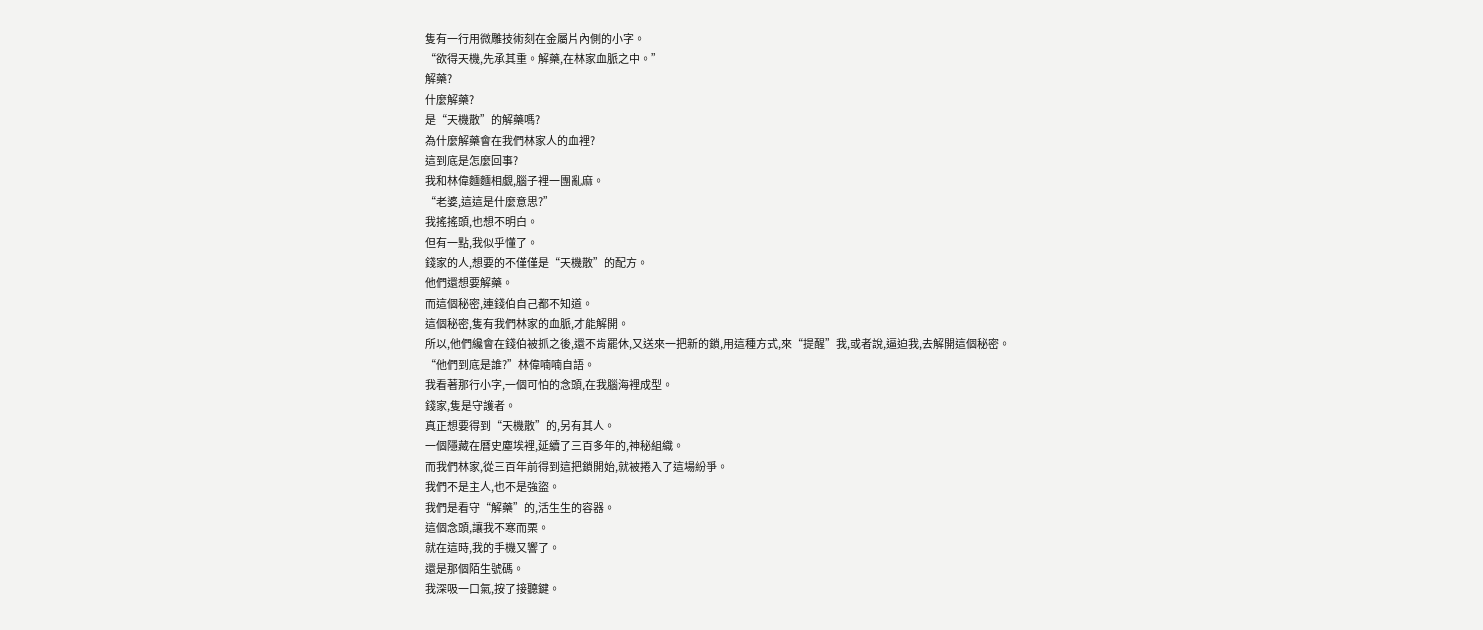隻有一行用微雕技術刻在金屬片內側的小字。
“欲得天機,先承其重。解藥,在林家血脈之中。”
解藥?
什麼解藥?
是“天機散”的解藥嗎?
為什麼解藥會在我們林家人的血裡?
這到底是怎麼回事?
我和林偉麵麵相覷,腦子裡一團亂麻。
“老婆,這這是什麼意思?”
我搖搖頭,也想不明白。
但有一點,我似乎懂了。
錢家的人,想要的不僅僅是“天機散”的配方。
他們還想要解藥。
而這個秘密,連錢伯自己都不知道。
這個秘密,隻有我們林家的血脈,才能解開。
所以,他們纔會在錢伯被抓之後,還不肯罷休,又送來一把新的鎖,用這種方式,來“提醒”我,或者說,逼迫我,去解開這個秘密。
“他們到底是誰?”林偉喃喃自語。
我看著那行小字,一個可怕的念頭,在我腦海裡成型。
錢家,隻是守護者。
真正想要得到“天機散”的,另有其人。
一個隱藏在曆史塵埃裡,延續了三百多年的,神秘組織。
而我們林家,從三百年前得到這把鎖開始,就被捲入了這場紛爭。
我們不是主人,也不是強盜。
我們是看守“解藥”的,活生生的容器。
這個念頭,讓我不寒而栗。
就在這時,我的手機又響了。
還是那個陌生號碼。
我深吸一口氣,按了接聽鍵。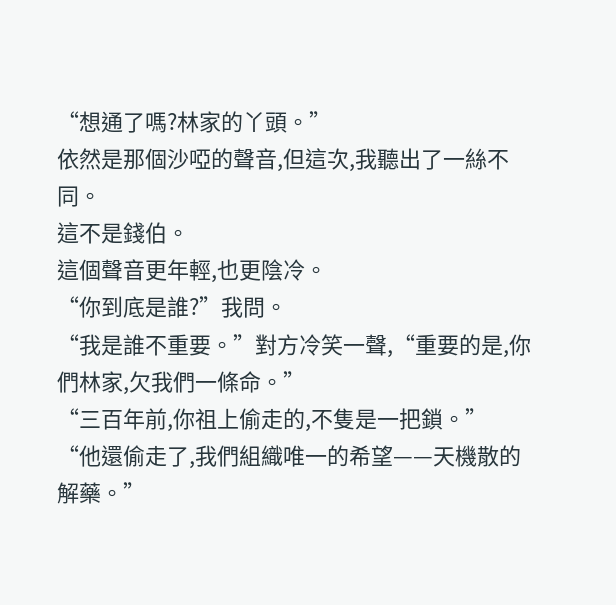“想通了嗎?林家的丫頭。”
依然是那個沙啞的聲音,但這次,我聽出了一絲不同。
這不是錢伯。
這個聲音更年輕,也更陰冷。
“你到底是誰?”我問。
“我是誰不重要。”對方冷笑一聲,“重要的是,你們林家,欠我們一條命。”
“三百年前,你祖上偷走的,不隻是一把鎖。”
“他還偷走了,我們組織唯一的希望——天機散的解藥。”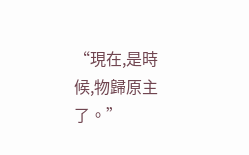“現在,是時候,物歸原主了。”